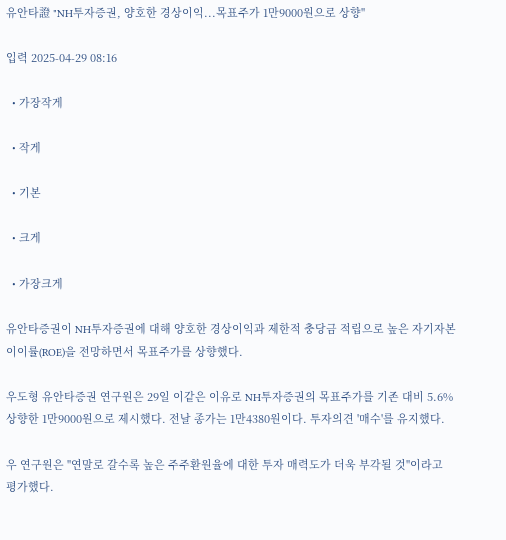유안타證 "NH투자증권, 양호한 경상이익...목표주가 1만9000원으로 상향"

입력 2025-04-29 08:16

  • 가장작게

  • 작게

  • 기본

  • 크게

  • 가장크게

유안타증권이 NH투자증권에 대해 양호한 경상이익과 제한적 충당금 적립으로 높은 자기자본이이률(ROE)을 전망하면서 목표주가를 상향했다.

우도형 유안타증권 연구원은 29일 이같은 이유로 NH투자증권의 목표주가를 기존 대비 5.6% 상향한 1만9000원으로 제시했다. 전날 종가는 1만4380원이다. 투자의견 '매수'를 유지했다.

우 연구원은 "연말로 갈수록 높은 주주환원율에 대한 투자 매력도가 더욱 부각될 것"이라고 평가했다.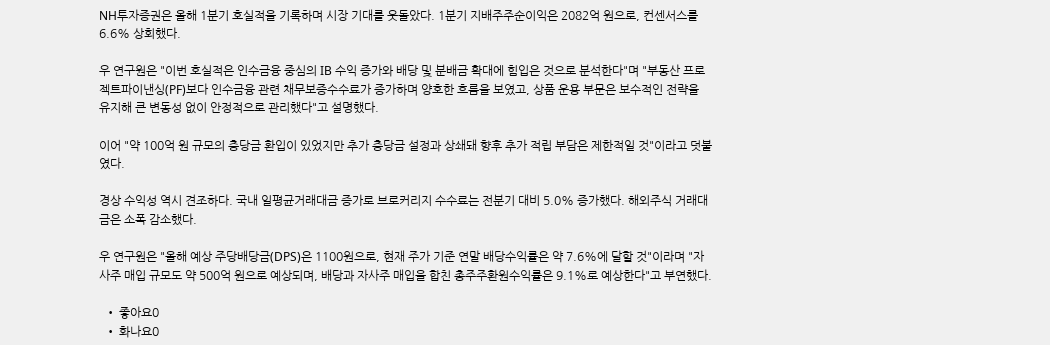NH투자증권은 올해 1분기 호실적을 기록하며 시장 기대를 웃돌았다. 1분기 지배주주순이익은 2082억 원으로, 컨센서스를 6.6% 상회했다.

우 연구원은 "이번 호실적은 인수금융 중심의 IB 수익 증가와 배당 및 분배금 확대에 힘입은 것으로 분석한다"며 "부동산 프로젝트파이낸싱(PF)보다 인수금융 관련 채무보증수수료가 증가하며 양호한 흐름을 보였고, 상품 운용 부문은 보수적인 전략을 유지해 큰 변동성 없이 안정적으로 관리했다"고 설명했다.

이어 "약 100억 원 규모의 충당금 환입이 있었지만 추가 충당금 설정과 상쇄돼 향후 추가 적립 부담은 제한적일 것"이라고 덧붙였다.

경상 수익성 역시 견조하다. 국내 일평균거래대금 증가로 브로커리지 수수료는 전분기 대비 5.0% 증가했다. 해외주식 거래대금은 소폭 감소했다.

우 연구원은 "올해 예상 주당배당금(DPS)은 1100원으로, 현재 주가 기준 연말 배당수익률은 약 7.6%에 달할 것"이라며 "자사주 매입 규모도 약 500억 원으로 예상되며, 배당과 자사주 매입을 합친 총주주환원수익률은 9.1%로 예상한다"고 부연했다.

  • 좋아요0
  • 화나요0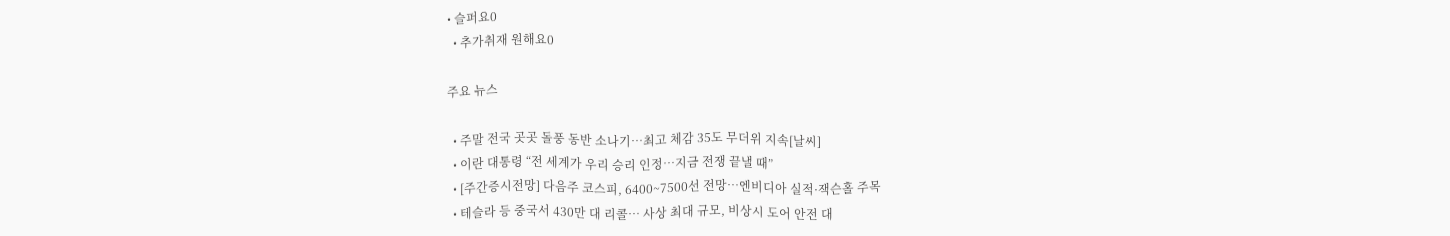• 슬퍼요0
  • 추가취재 원해요0

주요 뉴스

  • 주말 전국 곳곳 돌풍 동반 소나기…최고 체감 35도 무더위 지속[날씨]
  • 이란 대통령 “전 세계가 우리 승리 인정…지금 전쟁 끝낼 때”
  • [주간증시전망] 다음주 코스피, 6400~7500선 전망…엔비디아 실적·잭슨홀 주목
  • 테슬라 등 중국서 430만 대 리콜… 사상 최대 규모, 비상시 도어 안전 대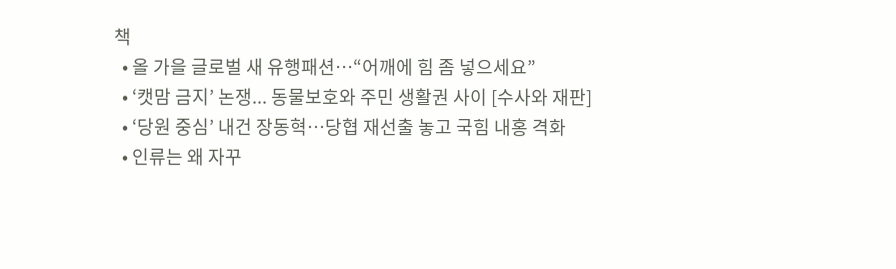책
  • 올 가을 글로벌 새 유행패션…“어깨에 힘 좀 넣으세요”
  • ‘캣맘 금지’ 논쟁... 동물보호와 주민 생활권 사이 [수사와 재판]
  • ‘당원 중심’ 내건 장동혁…당협 재선출 놓고 국힘 내홍 격화
  • 인류는 왜 자꾸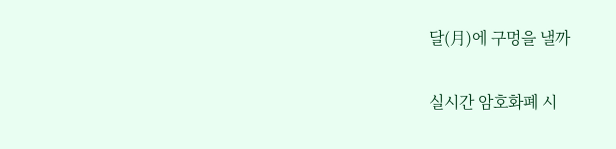달(月)에 구멍을 낼까

실시간 암호화폐 시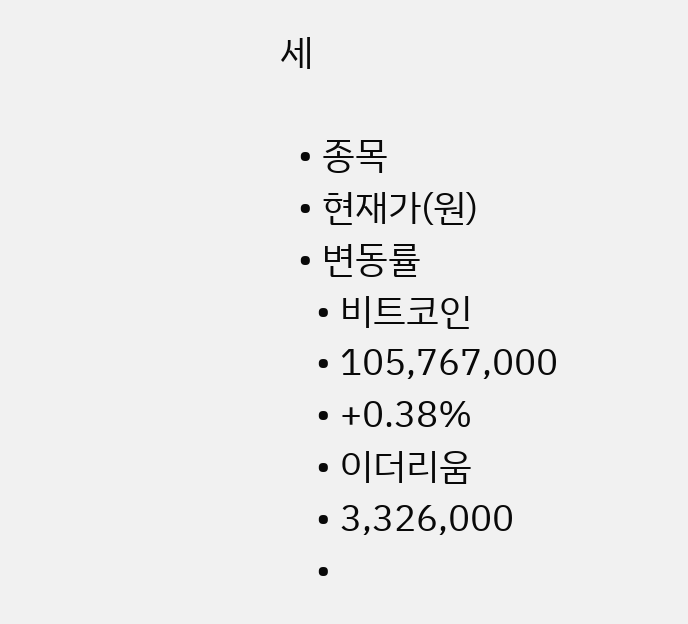세

  • 종목
  • 현재가(원)
  • 변동률
    • 비트코인
    • 105,767,000
    • +0.38%
    • 이더리움
    • 3,326,000
    •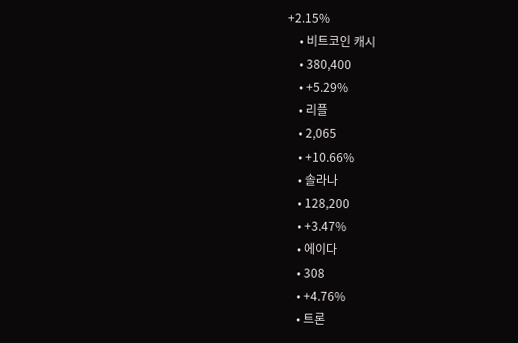+2.15%
    • 비트코인 캐시
    • 380,400
    • +5.29%
    • 리플
    • 2,065
    • +10.66%
    • 솔라나
    • 128,200
    • +3.47%
    • 에이다
    • 308
    • +4.76%
    • 트론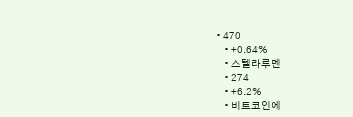• 470
    • +0.64%
    • 스텔라루멘
    • 274
    • +6.2%
    • 비트코인에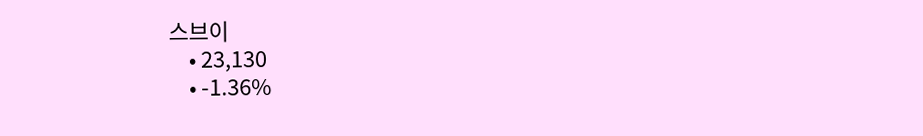스브이
    • 23,130
    • -1.36%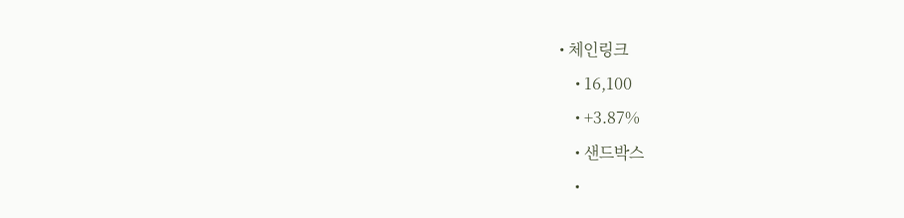• 체인링크
    • 16,100
    • +3.87%
    • 샌드박스
    •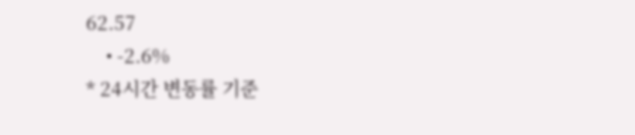62.57
    • -2.6%
* 24시간 변동률 기준